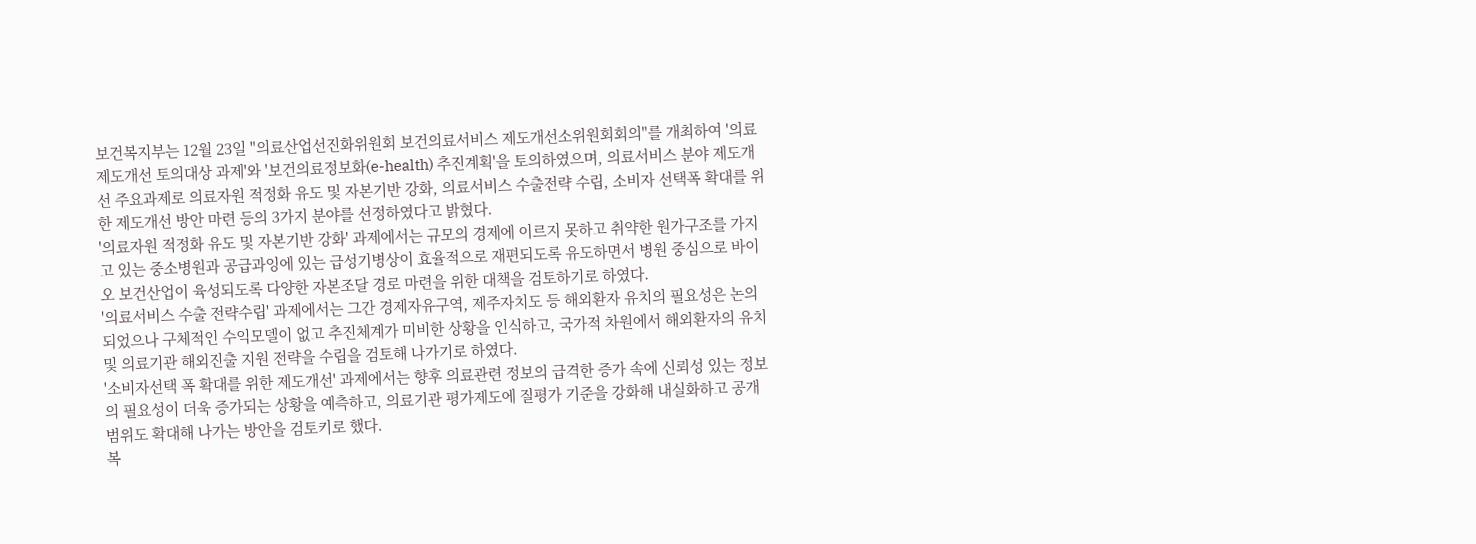보건복지부는 12월 23일 "의료산업선진화위원회 보건의료서비스 제도개선소위원회회의"를 개최하여 '의료제도개선 토의대상 과제'와 '보건의료정보화(e-health) 추진계획'을 토의하였으며, 의료서비스 분야 제도개선 주요과제로 의료자원 적정화 유도 및 자본기반 강화, 의료서비스 수출전략 수립, 소비자 선택폭 확대를 위한 제도개선 방안 마련 등의 3가지 분야를 선정하였다고 밝혔다.
'의료자원 적정화 유도 및 자본기반 강화' 과제에서는 규모의 경제에 이르지 못하고 취약한 원가구조를 가지고 있는 중소병원과 공급과잉에 있는 급성기병상이 효율적으로 재편되도록 유도하면서 병원 중심으로 바이오 보건산업이 육성되도록 다양한 자본조달 경로 마련을 위한 대책을 검토하기로 하였다.
'의료서비스 수출 전략수립' 과제에서는 그간 경제자유구역, 제주자치도 등 해외환자 유치의 필요성은 논의되었으나 구체적인 수익모델이 없고 추진체계가 미비한 상황을 인식하고, 국가적 차원에서 해외환자의 유치 및 의료기관 해외진출 지원 전략을 수립을 검토해 나가기로 하였다.
'소비자선택 폭 확대를 위한 제도개선' 과제에서는 향후 의료관련 정보의 급격한 증가 속에 신뢰성 있는 정보의 필요성이 더욱 증가되는 상황을 예측하고, 의료기관 평가제도에 질평가 기준을 강화해 내실화하고 공개범위도 확대해 나가는 방안을 검토키로 했다.
복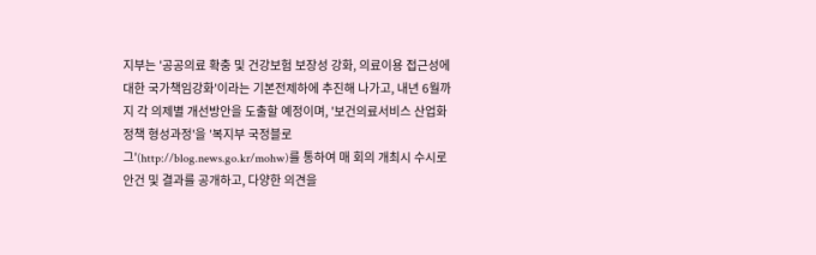지부는 '공공의료 확충 및 건강보험 보장성 강화, 의료이용 접근성에 대한 국가책임강화'이라는 기본전제하에 추진해 나가고, 내년 6월까지 각 의제별 개선방안을 도출할 예정이며, '보건의료서비스 산업화 정책 형성과정'을 '복지부 국정블로그'(http://blog.news.go.kr/mohw)를 통하여 매 회의 개최시 수시로 안건 및 결과를 공개하고, 다양한 의견을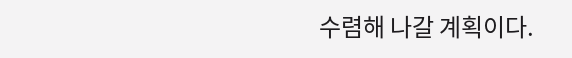수렴해 나갈 계획이다.